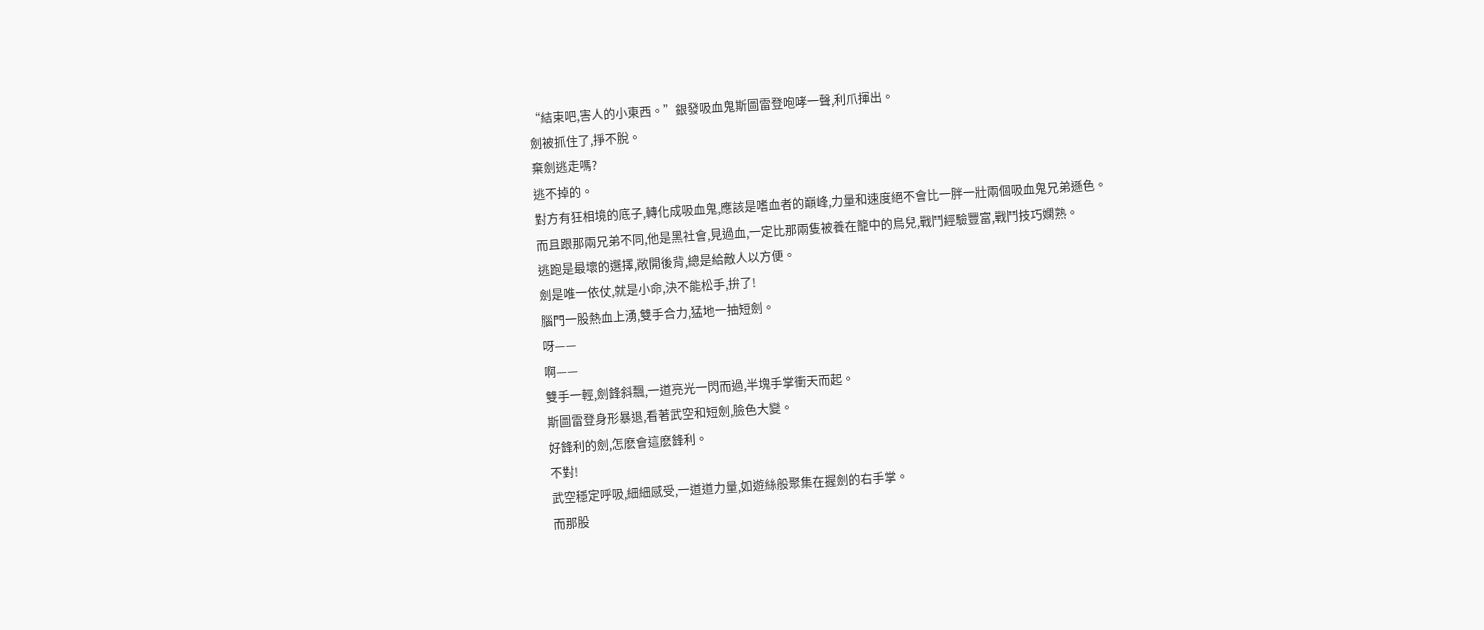“結束吧,害人的小東西。”銀發吸血鬼斯圖雷登咆哮一聲,利爪揮出。
劍被抓住了,掙不脫。
棄劍逃走嗎?
逃不掉的。
對方有狂相境的底子,轉化成吸血鬼,應該是嗜血者的巔峰,力量和速度絕不會比一胖一壯兩個吸血鬼兄弟遜色。
而且跟那兩兄弟不同,他是黑社會,見過血,一定比那兩隻被養在籠中的鳥兒,戰鬥經驗豐富,戰鬥技巧嫻熟。
逃跑是最壞的選擇,敞開後背,總是給敵人以方便。
劍是唯一依仗,就是小命,決不能松手,拚了!
腦門一股熱血上湧,雙手合力,猛地一抽短劍。
呀——
啊——
雙手一輕,劍鋒斜飄,一道亮光一閃而過,半塊手掌衝天而起。
斯圖雷登身形暴退,看著武空和短劍,臉色大變。
好鋒利的劍,怎麽會這麽鋒利。
不對!
武空穩定呼吸,細細感受,一道道力量,如遊絲般聚集在握劍的右手掌。
而那股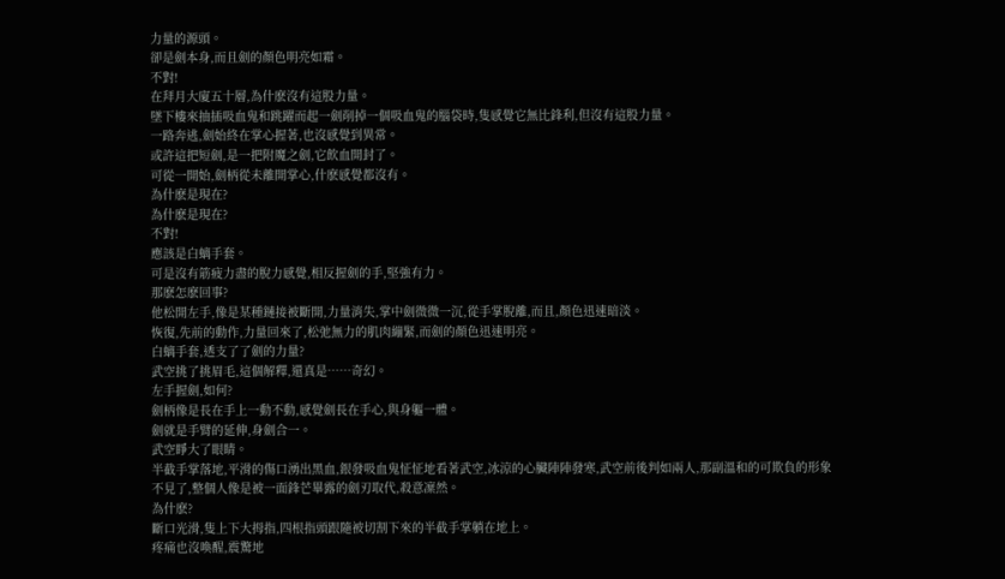力量的源頭。
卻是劍本身,而且劍的顏色明亮如霜。
不對!
在拜月大廈五十層,為什麽沒有這股力量。
墜下樓來抽插吸血鬼和跳躍而起一劍削掉一個吸血鬼的腦袋時,隻感覺它無比鋒利,但沒有這股力量。
一路奔逃,劍始終在掌心握著,也沒感覺到異常。
或許這把短劍,是一把附魔之劍,它飲血開封了。
可從一開始,劍柄從未離開掌心,什麽感覺都沒有。
為什麽是現在?
為什麽是現在?
不對!
應該是白螭手套。
可是沒有筋疲力盡的脫力感覺,相反握劍的手,堅強有力。
那麽怎麽回事?
他松開左手,像是某種鏈接被斷開,力量消失,掌中劍微微一沉,從手掌脫離,而且,顏色迅速暗淡。
恢復,先前的動作,力量回來了,松弛無力的肌肉繃緊,而劍的顏色迅速明亮。
白螭手套,透支了了劍的力量?
武空挑了挑眉毛,這個解釋,還真是……奇幻。
左手握劍,如何?
劍柄像是長在手上一動不動,感覺劍長在手心,與身軀一體。
劍就是手臂的延伸,身劍合一。
武空睜大了眼睛。
半截手掌落地,平滑的傷口湧出黑血,銀發吸血鬼怔怔地看著武空,冰涼的心臟陣陣發寒,武空前後判如兩人,那副溫和的可欺負的形象不見了,整個人像是被一面鋒芒畢露的劍刃取代,殺意凜然。
為什麽?
斷口光滑,隻上下大拇指,四根指頭跟隨被切割下來的半截手掌躺在地上。
疼痛也沒喚醒,震驚地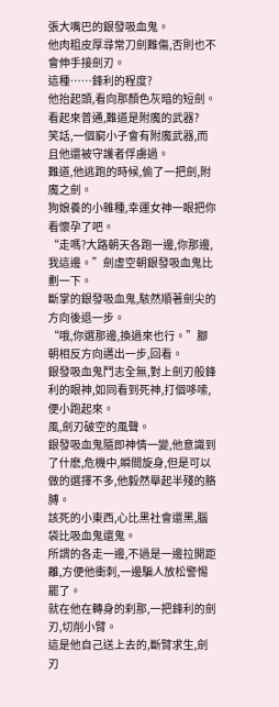張大嘴巴的銀發吸血鬼。
他肉粗皮厚尋常刀劍難傷,否則也不會伸手接劍刃。
這種……鋒利的程度?
他抬起頭,看向那顏色灰暗的短劍。
看起來普通,難道是附魔的武器?
笑話,一個窮小子會有附魔武器,而且他還被守護者俘虜過。
難道,他逃跑的時候,偷了一把劍,附魔之劍。
狗娘養的小雜種,幸運女神一眼把你看懷孕了吧。
“走嗎?大路朝天各跑一邊,你那邊,我這邊。”劍虛空朝銀發吸血鬼比劃一下。
斷掌的銀發吸血鬼,駭然順著劍尖的方向後退一步。
“哦,你選那邊,換過來也行。”腳朝相反方向邁出一步,回看。
銀發吸血鬼鬥志全無,對上劍刃般鋒利的眼神,如同看到死神,打個哆嗦,便小跑起來。
風,劍刃破空的風聲。
銀發吸血鬼隨即神情一變,他意識到了什麽,危機中,瞬間旋身,但是可以做的選擇不多,他毅然舉起半殘的胳膊。
該死的小東西,心比黑社會還黑,腦袋比吸血鬼還鬼。
所謂的各走一邊,不過是一邊拉開距離,方便他衝刺,一邊騙人放松警惕罷了。
就在他在轉身的刹那,一把鋒利的劍刃,切削小臂。
這是他自己送上去的,斷臂求生,劍刃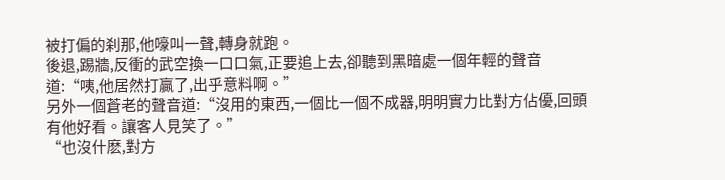被打偏的刹那,他嚎叫一聲,轉身就跑。
後退,踢牆,反衝的武空換一口口氣,正要追上去,卻聽到黑暗處一個年輕的聲音道:“咦,他居然打贏了,出乎意料啊。”
另外一個蒼老的聲音道:“沒用的東西,一個比一個不成器,明明實力比對方佔優,回頭有他好看。讓客人見笑了。”
“也沒什麽,對方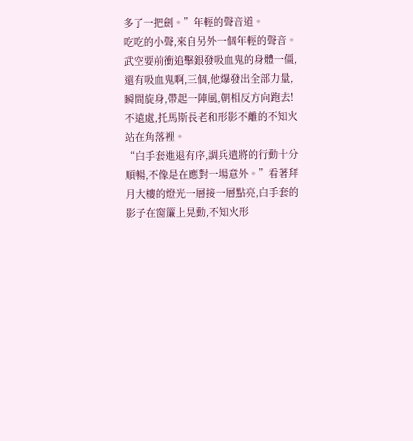多了一把劍。”年輕的聲音道。
吃吃的小聲,來自另外一個年輕的聲音。
武空要前衝追擊銀發吸血鬼的身體一僵,還有吸血鬼啊,三個,他爆發出全部力量,瞬間旋身,帶起一陣風,朝相反方向跑去!
不遠處,托馬斯長老和形影不離的不知火站在角落裡。
“白手套進退有序,調兵遣將的行動十分順暢,不像是在應對一場意外。”看著拜月大樓的燈光一層接一層點亮,白手套的影子在窗簾上晃動,不知火形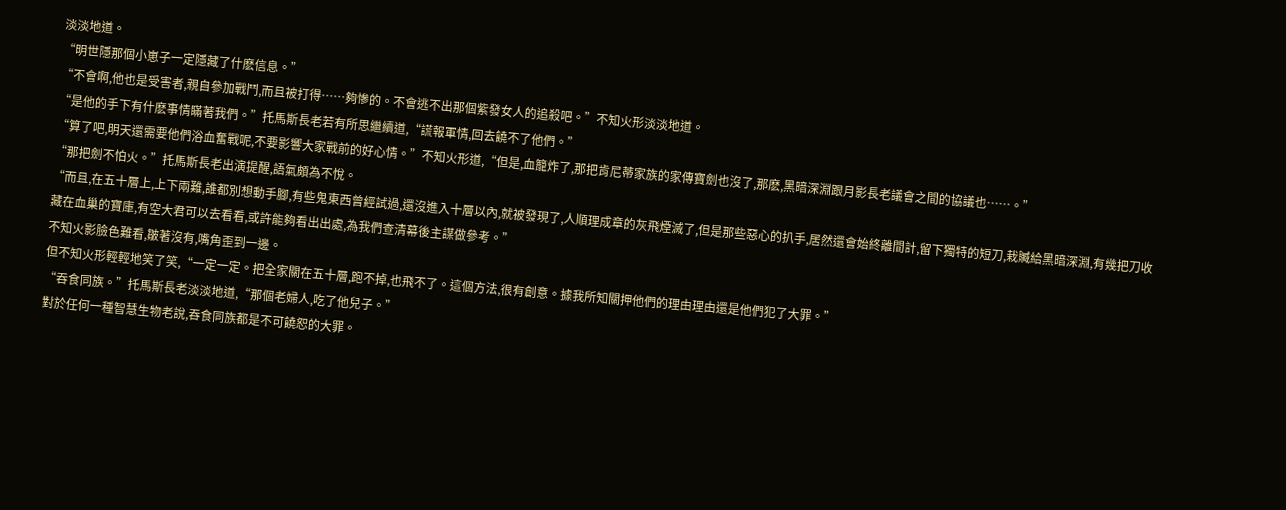淡淡地道。
“明世隱那個小崽子一定隱藏了什麽信息。”
“不會啊,他也是受害者,親自參加戰鬥,而且被打得……夠慘的。不會逃不出那個紫發女人的追殺吧。”不知火形淡淡地道。
“是他的手下有什麽事情瞞著我們。”托馬斯長老若有所思繼續道,“謊報軍情,回去饒不了他們。”
“算了吧,明天還需要他們浴血奮戰呢,不要影響大家戰前的好心情。”不知火形道,“但是,血籠炸了,那把肯尼蒂家族的家傳寶劍也沒了,那麽,黑暗深淵跟月影長老議會之間的協議也……。”
“那把劍不怕火。”托馬斯長老出演提醒,語氣頗為不悅。
“而且,在五十層上,上下兩難,誰都別想動手腳,有些鬼東西曾經試過,還沒進入十層以內,就被發現了,人順理成章的灰飛煙滅了,但是那些惡心的扒手,居然還會始終離間計,留下獨特的短刀,栽贓給黑暗深淵,有幾把刀收藏在血巢的寶庫,有空大君可以去看看,或許能夠看出出處,為我們查清幕後主謀做參考。”
不知火影臉色難看,皺著沒有,嘴角歪到一邊。
但不知火形輕輕地笑了笑,“一定一定。把全家關在五十層,跑不掉,也飛不了。這個方法,很有創意。據我所知關押他們的理由理由還是他們犯了大罪。”
“吞食同族。”托馬斯長老淡淡地道,“那個老婦人,吃了他兒子。”
對於任何一種智慧生物老說,吞食同族都是不可饒恕的大罪。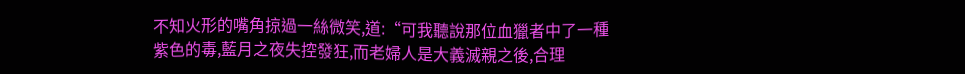不知火形的嘴角掠過一絲微笑,道:“可我聽說那位血獵者中了一種紫色的毒,藍月之夜失控發狂,而老婦人是大義滅親之後,合理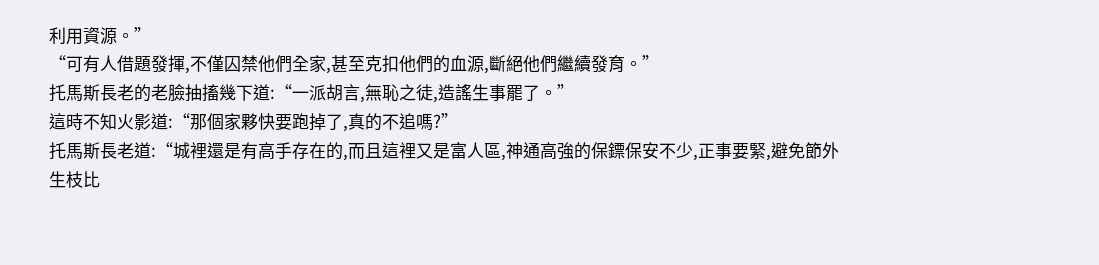利用資源。”
“可有人借題發揮,不僅囚禁他們全家,甚至克扣他們的血源,斷絕他們繼續發育。”
托馬斯長老的老臉抽搐幾下道:“一派胡言,無恥之徒,造謠生事罷了。”
這時不知火影道:“那個家夥快要跑掉了,真的不追嗎?”
托馬斯長老道:“城裡還是有高手存在的,而且這裡又是富人區,神通高強的保鏢保安不少,正事要緊,避免節外生枝比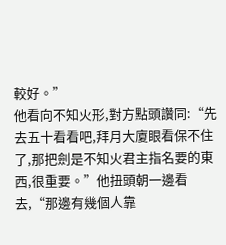較好。”
他看向不知火形,對方點頭讚同:“先去五十看看吧,拜月大廈眼看保不住了,那把劍是不知火君主指名要的東西,很重要。”他扭頭朝一邊看去,“那邊有幾個人靠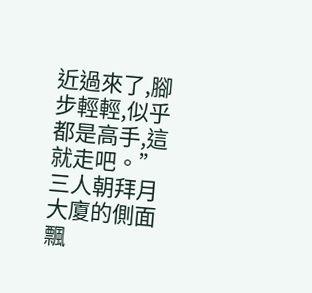近過來了,腳步輕輕,似乎都是高手,這就走吧。”
三人朝拜月大廈的側面飄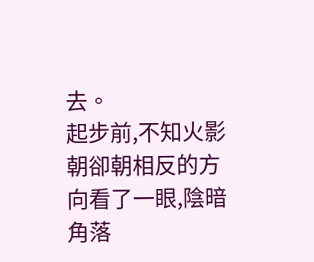去。
起步前,不知火影朝卻朝相反的方向看了一眼,陰暗角落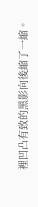裡凹凸有致的黑影向後縮了一縮。